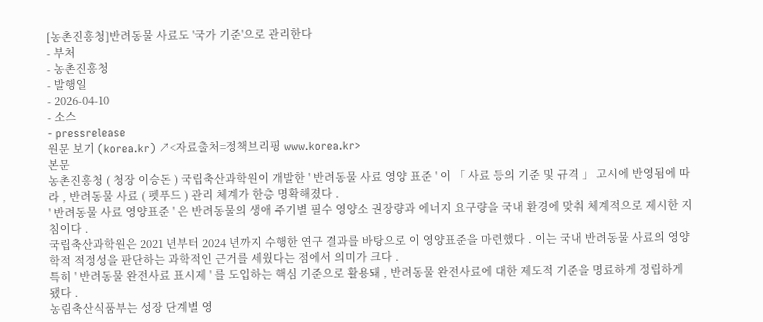[농촌진흥청]반려동물 사료도 '국가 기준'으로 관리한다
- 부처
- 농촌진흥청
- 발행일
- 2026-04-10
- 소스
- pressrelease
원문 보기 (korea.kr) ↗<자료출처=정책브리핑 www.korea.kr>
본문
농촌진흥청 ( 청장 이승돈 ) 국립축산과학원이 개발한 ' 반려동물 사료 영양 표준 ' 이 「 사료 등의 기준 및 규격 」 고시에 반영됨에 따라 , 반려동물 사료 ( 펫푸드 ) 관리 체계가 한층 명확해졌다 .
' 반려동물 사료 영양표준 ' 은 반려동물의 생애 주기별 필수 영양소 권장량과 에너지 요구량을 국내 환경에 맞춰 체계적으로 제시한 지침이다 .
국립축산과학원은 2021 년부터 2024 년까지 수행한 연구 결과를 바탕으로 이 영양표준을 마련했다 . 이는 국내 반려동물 사료의 영양학적 적정성을 판단하는 과학적인 근거를 세웠다는 점에서 의미가 크다 .
특히 ' 반려동물 완전사료 표시제 ' 를 도입하는 핵심 기준으로 활용돼 , 반려동물 완전사료에 대한 제도적 기준을 명료하게 정립하게 됐다 .
농림축산식품부는 성장 단계별 영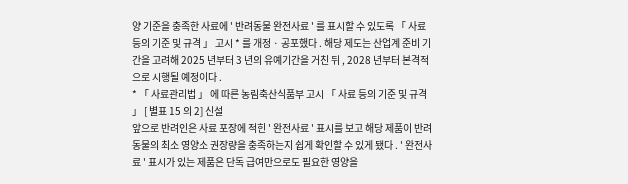양 기준을 충족한 사료에 ' 반려동물 완전사료 ' 를 표시할 수 있도록 「 사료 등의 기준 및 규격 」 고시 * 를 개정 · 공포했다 . 해당 제도는 산업계 준비 기간을 고려해 2025 년부터 3 년의 유예기간을 거친 뒤 , 2028 년부터 본격적으로 시행될 예정이다 .
* 「 사료관리법 」 에 따른 농림축산식품부 고시 「 사료 등의 기준 및 규격 」 [ 별표 15 의 2] 신설
앞으로 반려인은 사료 포장에 적힌 ' 완전사료 ' 표시를 보고 해당 제품이 반려동물의 최소 영양소 권장량을 충족하는지 쉽게 확인할 수 있게 됐다 . ' 완전사료 ' 표시가 있는 제품은 단독 급여만으로도 필요한 영양을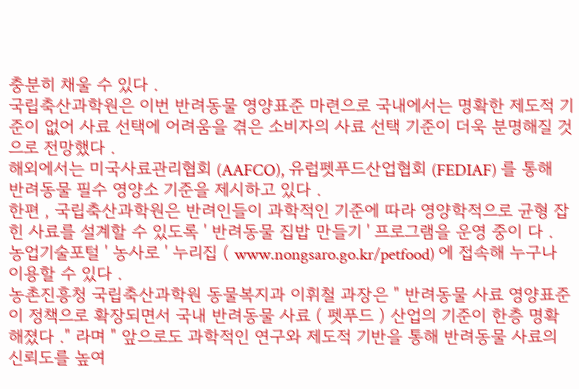충분히 채울 수 있다 .
국립축산과학원은 이번 반려동물 영양표준 마련으로 국내에서는 명확한 제도적 기준이 없어 사료 선택에 어려움을 겪은 소비자의 사료 선택 기준이 더욱 분명해질 것으로 전망했다 .
해외에서는 미국사료관리협회 (AAFCO), 유럽펫푸드산업협회 (FEDIAF) 를 통해 반려동물 필수 영양소 기준을 제시하고 있다 .
한편 , 국립축산과학원은 반려인들이 과학적인 기준에 따라 영양학적으로 균형 잡힌 사료를 설계할 수 있도록 ' 반려동물 집밥 만들기 ' 프로그램을 운영 중이 다 . 농업기술포털 ' 농사로 ' 누리집 ( www.nongsaro.go.kr/petfood) 에 접속해 누구나 이용할 수 있다 .
농촌진흥청 국립축산과학원 동물복지과 이휘철 과장은 " 반려동물 사료 영양표준이 정책으로 확장되면서 국내 반려동물 사료 ( 펫푸드 ) 산업의 기준이 한층 명확해졌다 ." 라며 " 앞으로도 과학적인 연구와 제도적 기반을 통해 반려동물 사료의 신뢰도를 높여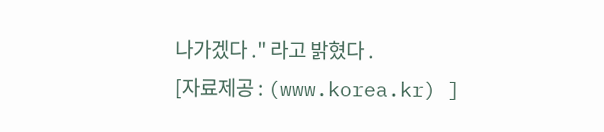나가겠다 ." 라고 밝혔다 .
[자료제공 : (www.korea.kr) ]